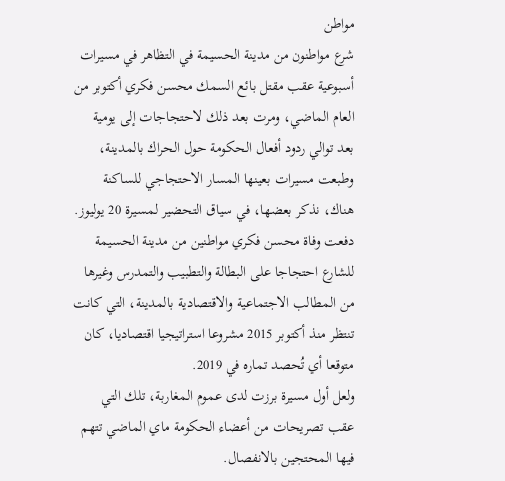مواطن
شرع مواطنون من مدينة الحسيمة في التظاهر في مسيرات أسبوعية عقب مقتل بائع السمك محسن فكري أكتوبر من العام الماضي، ومرت بعد ذلك لاحتجاجات إلى يومية بعد توالي ردود أفعال الحكومة حول الحراك بالمدينة، وطبعت مسيرات بعينها المسار الاحتجاجي للساكنة هناك، نذكر بعضها، في سياق التحضير لمسيرة 20 يوليوز.
دفعت وفاة محسن فكري مواطنين من مدينة الحسيمة للشارع احتجاجا على البطالة والتطبيب والتمدرس وغيرها من المطالب الاجتماعية والاقتصادية بالمدينة، التي كانت تنتظر منذ أكتوبر 2015 مشروعا استراتيجيا اقتصاديا، كان متوقعا أي تُحصد تماره في 2019.
ولعل أول مسيرة برزت لدى عموم المغاربة، تلك التي عقب تصريحات من أعضاء الحكومة ماي الماضي تتهم فيها المحتجين بالانفصال.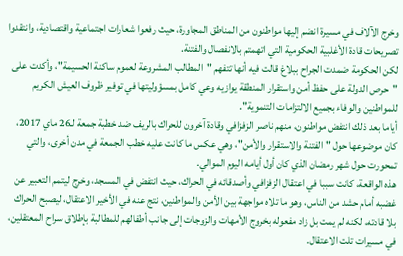وخرج الآلاف في مسيرة انضم إليها مواطنون من المناطق المجاورة، حيث رفعوا شعارات اجتماعية واقتصادية، وانتقدوا تصريحات قادة الأغلبية الحكومية التي اتهمتم بالانفصال والفتنة.
لكن الحكومة ضمدت الجراح ببلاغ قالت فيه أنها تتفهم "المطالب المشروعة لعموم ساكنة الحسيمة"، وأكدت على "حرص الدولة على حفظ أمن واستقرار المنطقة يوازيه وعي كامل بمسؤوليتها في توفير ظروف العيش الكريم للمواطنين والوفاء بجميع الالتزامات التنموية".
أياما بعد ذلك انتفض مواطنون، منهم ناصر الزفزافي وقادة آخرون للحراك بالريف ضد خطبة جمعة لـ26 ماي 2017، كان موضوعها حول "الفتنة والاستقرار والأمن"، وهي عكس ما كانت عليه خطب الجمعة في مدن أخرى، والتي تمحورت حول شهر رمضان الذي كان أول أيامه اليوم الموالي.
هذه الواقعة، كانت سببا في اعتقال الزفزافي وأصدقائه في الحراك، حيث انتفض في المسجد، وخرج ليتمم التعبير عن غضبه أمام حشد من الناس، وهو ما تلاه مواجهة بين الأمن والمواطنين، نتج عنه في الأخير الاعتقال، ليصبح الحراك بلا قادته، لكنه لم يمت بل زاد مفعوله بخروج الأمهات والزوجات إلى جانب أطفالهم للمطالبة بإطلاق سراح المعتقلين، في مسيرات تلت الاعتقال.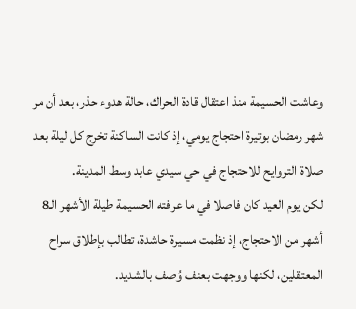وعاشت الحسيمة منذ اعتقال قادة الحراك، حالة هدوء حذر، بعد أن مر شهر رمضان بوتيرة احتجاج يومي، إذ كانت الساكنة تخرج كل ليلة بعد صلاة التروايح للاحتجاج في حي سيدي عابد وسط المدينة.
لكن يوم العيد كان فاصلا في ما عرفته الحسيمة طيلة الأشهر الـ8 أشهر من الاحتجاج، إذ نظمت مسيرة حاشدة، تطالب بإطلاق سراح المعتقلين، لكنها ووجهت بعنف وُصف بالشديد.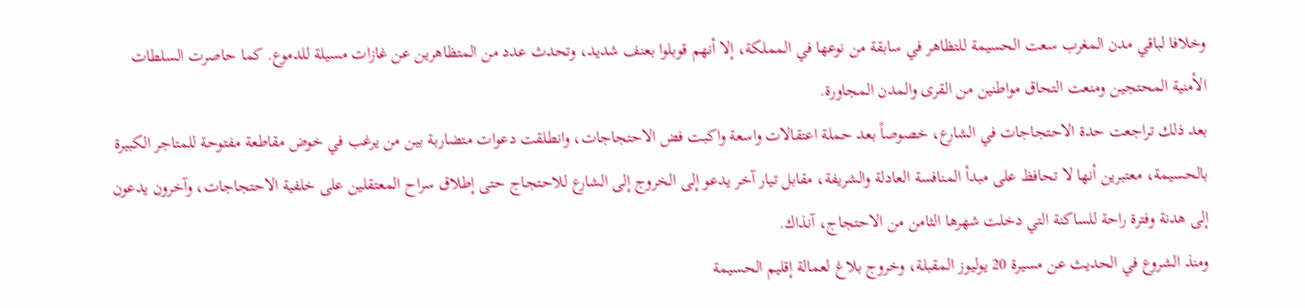وخلافا لباقي مدن المغرب سعت الحسيمة للتظاهر في سابقة من نوعها في المملكة، إلا أنهم قوبلوا بعنف شديد، وتحدث عدد من المتظاهرين عن غازات مسيلة للدموع. كما حاصرت السلطات الأمنية المحتجين ومنعت التحاق مواطنين من القرى والمدن المجاورة.
بعد ذلك تراجعت حدة الاحتجاجات في الشارع، خصوصاً بعد حملة اعتقالات واسعة واكبت فض الاحتجاجات، وانطلقت دعوات متضاربة بين من يرغب في خوض مقاطعة مفتوحة للمتاجر الكبيرة بالحسيمة، معتبرين أنها لا تحافظ على مبدأ المنافسة العادلة والشريفة، مقابل تيار آخر يدعو إلى الخروج إلى الشارع للاحتجاج حتى إطلاق سراح المعتقلين على خلفية الاحتجاجات، وآخرون يدعون إلى هدنة وفترة راحة للساكنة التي دخلت شهرها الثامن من الاحتجاج، آنذاك.
ومنذ الشروع في الحديث عن مسيرة 20 يوليوز المقبلة، وخروج بلاغ لعمالة إقليم الحسيمة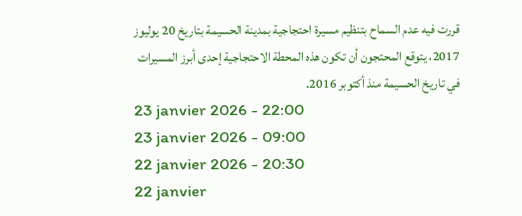قررت فيه عدم السماح بتنظيم مسيرة احتجاجية بمدينة الحسيمة بتاريخ 20 يوليوز 2017، يتوقع المحتجون أن تكون هذه المحطة الاحتجاجية إحدى أبرز المسيرات في تاريخ الحسيمة منذ أكتوبر 2016.
23 janvier 2026 - 22:00
23 janvier 2026 - 09:00
22 janvier 2026 - 20:30
22 janvier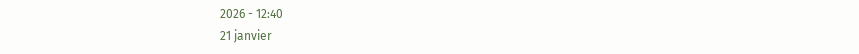2026 - 12:40
21 janvier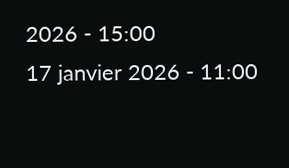2026 - 15:00
17 janvier 2026 - 11:00